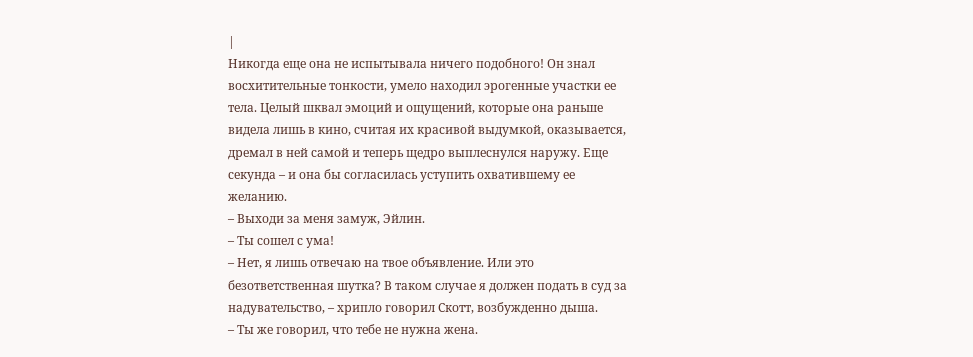|
Никогда еще она не испытывала ничего подобного! Он знал восхитительные тонкости, умело находил эрогенные участки ее тела. Целый шквал эмоций и ощущений, которые она раньше видела лишь в кино, считая их красивой выдумкой, оказывается, дремал в ней самой и теперь щедро выплеснулся наружу. Еще секунда – и она бы согласилась уступить охватившему ее желанию.
– Выходи за меня замуж, Эйлин.
– Ты сошел с ума!
– Нет, я лишь отвечаю на твое объявление. Или это безответственная шутка? В таком случае я должен подать в суд за надувательство, – хрипло говорил Скотт, возбужденно дыша.
– Ты же говорил, что тебе не нужна жена.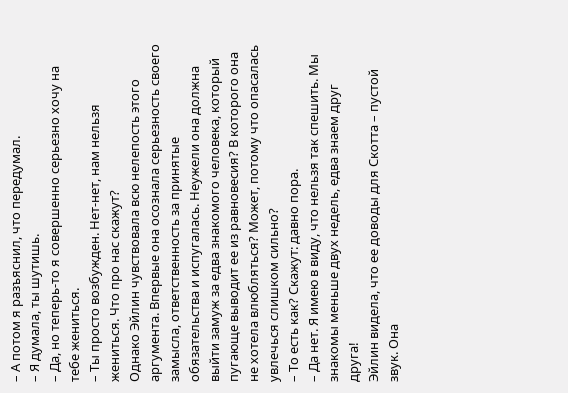– А потом я разъяснил, что передумал.
– Я думала, ты шутишь.
– Да, но теперь-то я совершенно серьезно хочу на тебе жениться.
– Ты просто возбужден. Нет-нет, нам нельзя жениться. Что про нас скажут?
Однако Эйлин чувствовала всю нелепость этого аргумента. Впервые она осознала серьезность своего замысла, ответственность за принятые обязательства и испугалась. Неужели она должна выйти замуж за едва знакомого человека, который пугающе выводит ее из равновесия? В которого она не хотела влюбляться? Может, потому что опасалась увлечься слишком сильно?
– То есть как? Скажут: давно пора.
– Да нет. Я имею в виду, что нельзя так спешить. Мы знакомы меньше двух недель, едва знаем друг друга!
Эйлин видела, что ее доводы для Скотта – пустой звук. Она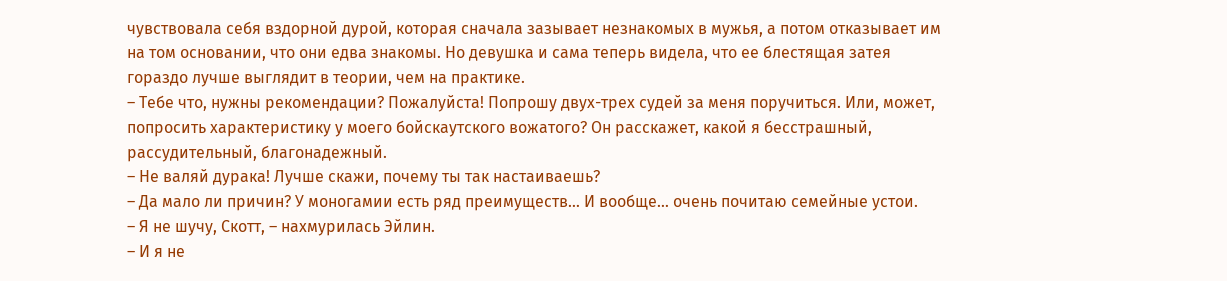чувствовала себя вздорной дурой, которая сначала зазывает незнакомых в мужья, а потом отказывает им на том основании, что они едва знакомы. Но девушка и сама теперь видела, что ее блестящая затея гораздо лучше выглядит в теории, чем на практике.
– Тебе что, нужны рекомендации? Пожалуйста! Попрошу двух-трех судей за меня поручиться. Или, может, попросить характеристику у моего бойскаутского вожатого? Он расскажет, какой я бесстрашный, рассудительный, благонадежный.
– Не валяй дурака! Лучше скажи, почему ты так настаиваешь?
– Да мало ли причин? У моногамии есть ряд преимуществ… И вообще… очень почитаю семейные устои.
– Я не шучу, Скотт, – нахмурилась Эйлин.
– И я не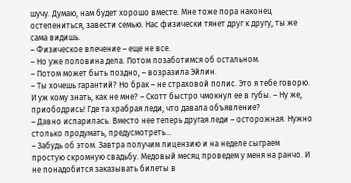шучу. Думаю, нам будет хорошо вместе. Мне тоже пора наконец остепениться, завести семью. Нас физически тянет друг к другу, ты же сама видишь.
– Физическое влечение – еще не все.
– Но уже половина дела. Потом позаботимся об остальном.
– Потом может быть поздно, – возразила Эйлин.
– Ты хочешь гарантий? Но брак – не страховой полис. Это я тебе говорю. И уж кому знать, как не мне? – Скотт быстро чмокнул ее в губы. – Ну же, приободрись! Где та храбрая леди, что давала объявление?
– Давно испарилась. Вместо нее теперь другая леди – осторожная. Нужно столько продумать, предусмотреть…
– Забудь об этом. Завтра получим лицензию и на неделе сыграем простую скромную свадьбу. Медовый месяц проведем у меня на ранчо. И не понадобится заказывать билеты в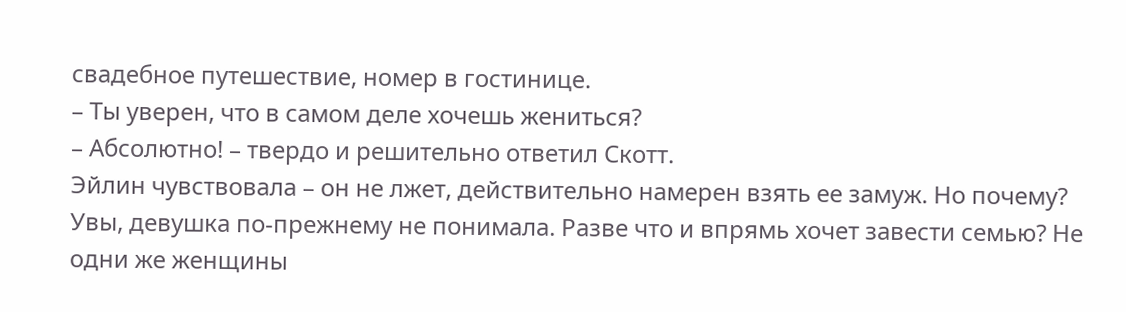свадебное путешествие, номер в гостинице.
– Ты уверен, что в самом деле хочешь жениться?
– Абсолютно! – твердо и решительно ответил Скотт.
Эйлин чувствовала – он не лжет, действительно намерен взять ее замуж. Но почему? Увы, девушка по-прежнему не понимала. Разве что и впрямь хочет завести семью? Не одни же женщины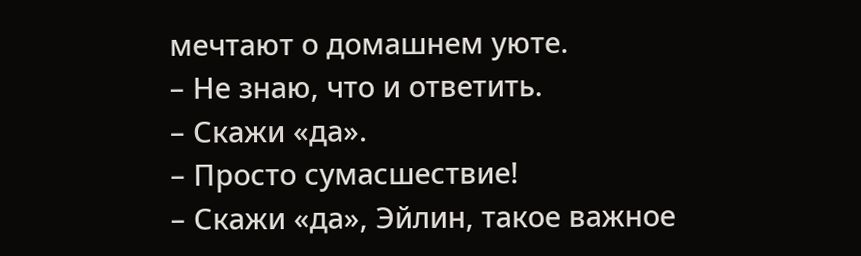мечтают о домашнем уюте.
– Не знаю, что и ответить.
– Скажи «да».
– Просто сумасшествие!
– Скажи «да», Эйлин, такое важное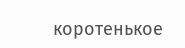коротенькое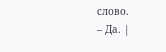слово.
– Да. |